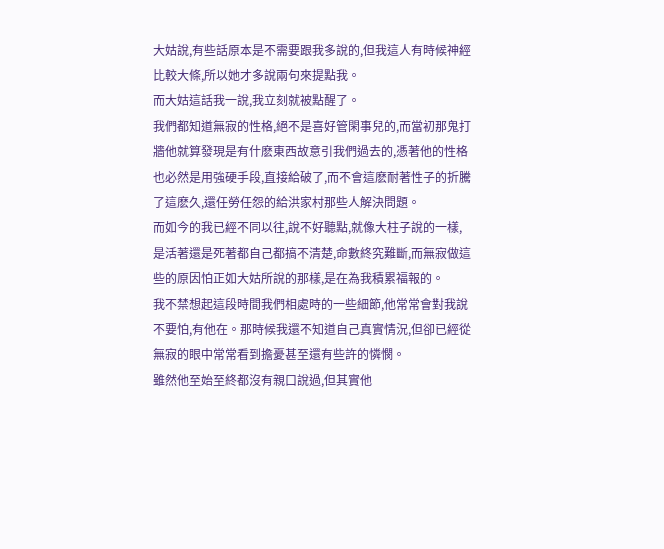大姑說,有些話原本是不需要跟我多說的,但我這人有時候神經比較大條,所以她才多說兩句來提點我。
而大姑這話我一說,我立刻就被點醒了。
我們都知道無寂的性格,絕不是喜好管閑事兒的,而當初那鬼打牆他就算發現是有什麽東西故意引我們過去的,憑著他的性格也必然是用強硬手段,直接給破了,而不會這麽耐著性子的折騰了這麽久,還任勞任怨的給洪家村那些人解決問題。
而如今的我已經不同以往,說不好聽點,就像大柱子說的一樣,是活著還是死著都自己都搞不清楚,命數終究難斷,而無寂做這些的原因怕正如大姑所說的那樣,是在為我積累福報的。
我不禁想起這段時間我們相處時的一些細節,他常常會對我說不要怕,有他在。那時候我還不知道自己真實情況,但卻已經從無寂的眼中常常看到擔憂甚至還有些許的憐憫。
雖然他至始至終都沒有親口說過,但其實他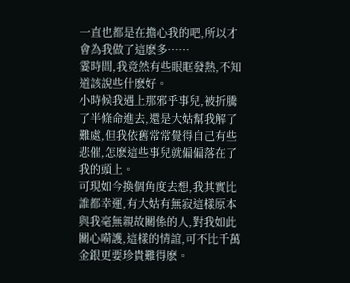一直也都是在擔心我的吧,所以才會為我做了這麽多……
霎時間,我竟然有些眼眶發熱,不知道該說些什麽好。
小時候我遇上那邪乎事兒,被折騰了半條命進去,還是大姑幫我解了難處,但我依舊常常覺得自己有些悲催,怎麽這些事兒就偏偏落在了我的頭上。
可現如今換個角度去想,我其實比誰都幸運,有大姑有無寂這樣原本與我毫無親故關係的人,對我如此關心嗬護,這樣的情誼,可不比千萬金銀更要珍貴難得麽。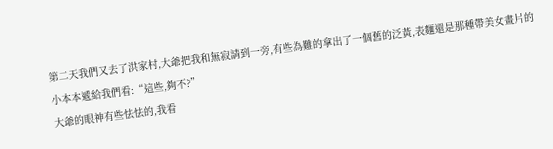第二天我們又去了洪家村,大爺把我和無寂請到一旁,有些為難的拿出了一個舊的泛黃,表麵還是那種帶美女畫片的小本本遞給我們看:“這些,夠不?”
大爺的眼神有些怯怯的,我看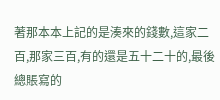著那本本上記的是湊來的錢數,這家二百,那家三百,有的還是五十二十的,最後總賬寫的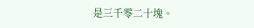是三千零二十塊。